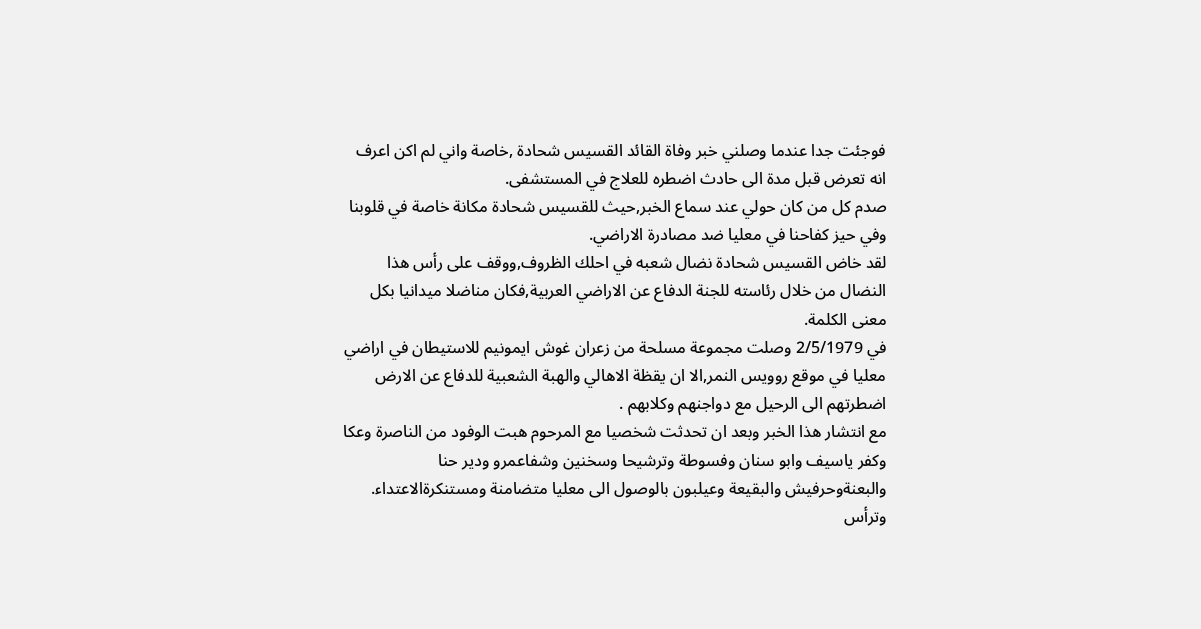فوجئت جدا عندما وصلني خبر وفاة القائد القسيس شحادة ,خاصة واني لم اكن اعرف انه تعرض قبل مدة الى حادث اضطره للعلاج في المستشفى.
صدم كل من كان حولي عند سماع الخبر,حيث للقسيس شحادة مكانة خاصة في قلوبنا وفي حيز كفاحنا في معليا ضد مصادرة الاراضي.
لقد خاض القسيس شحادة نضال شعبه في احلك الظروف,ووقف على رأس هذا النضال من خلال رئاسته للجنة الدفاع عن الاراضي العربية,فكان مناضلا ميدانيا بكل معنى الكلمة.
في 2/5/1979 وصلت مجموعة مسلحة من زعران غوش ايمونيم للاستيطان في اراضي معليا في موقع روويس النمر,الا ان يقظة الاهالي والهبة الشعبية للدفاع عن الارض اضطرتهم الى الرحيل مع دواجنهم وكلابهم .
مع انتشار هذا الخبر وبعد ان تحدثت شخصيا مع المرحوم هبت الوفود من الناصرة وعكا وكفر ياسيف وابو سنان وفسوطة وترشيحا وسخنين وشفاعمرو ودير حنا والبعنةوحرفيش والبقيعة وعيلبون بالوصول الى معليا متضامنة ومستنكرةالاعتداء.
وترأس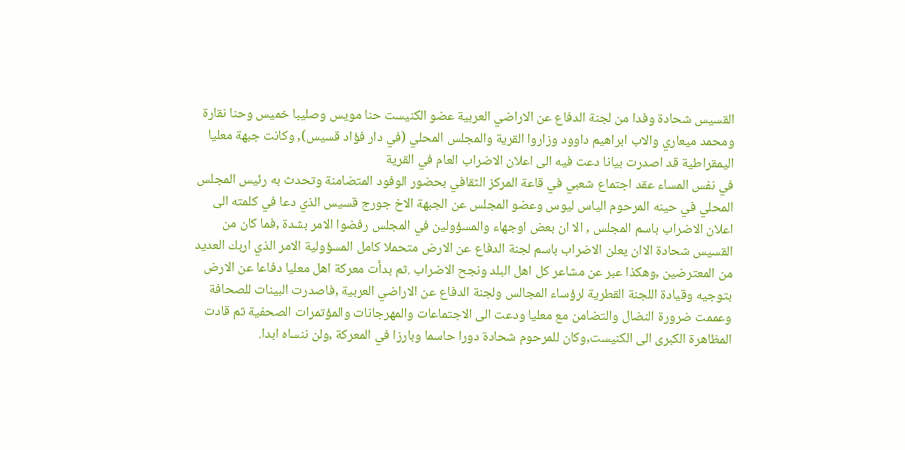القسيس شحادة وفدا من لجنة الدفاع عن الاراضي العربية عضو الكنيست حنا مويس وصليبا خميس وحنا نقارة ومحمد ميعاري والاب ابراهيم داوود وزاروا القرية والمجلس المحلي (في دار فؤاد قسيس), وكانت جبهة معليا اليمقراطية قد اصدرت بيانا دعت فيه الى اعلان الاضراب العام في القرية
في نفس المساء عقد اجتماع شعبي في قاعة المركز الثقافي بحضور الوفود المتضامنة وتحدث به رئيس المجلس المحلي في حينه المرحوم الياس ليوس وعضو المجلس عن الجبهة الاخ جورج قسيس الذي دعا في كلمته الى اعلان الاضراب باسم المجلس , الا ان بعض اوجهاء والمسؤولين في المجلس رفضوا الامر بشدة ,فما كان من القسيس شحادة الاان يعلن الاضراب باسم لجنة الدفاع عن الارض متحملا كامل المسؤولية الامر الذي اربك العديد من المعترضين ,وهكذا عبر عن مشاعر كل اهل البلد ونجح الاضراب .ثم بدأت معركة اهل معليا دفاعا عن الارض بتوجيه وقيادة اللجنة القطرية لرؤساء المجالس ولجنة الدفاع عن الاراضي العربية ,فاصدرت البينات للصحافة وعممت ضرورة النضال والتضامن مع معليا ودعت الى الاجتماعات والمهرجانات والمؤتمرات الصحفية ثم قادت المظاهرة الكبرى الى الكنيست,وكان للمرحوم شحادة دورا حاسما وبارزا في المعركة ,ولن ننساه ابدا.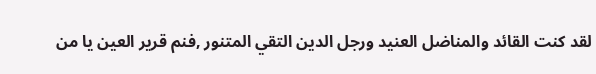لقد كنت القائد والمناضل العنيد ورجل الدين التقي المتنور ,فنم قرير العين يا من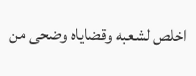اخلص لشعبه وقضاياه وضحى من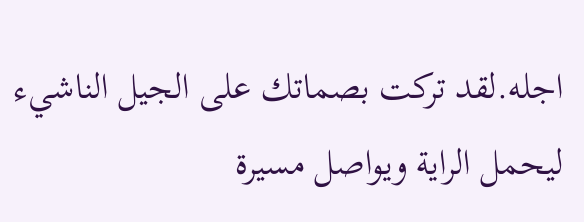اجله.لقد تركت بصماتك على الجيل الناشيء ليحمل الراية ويواصل مسيرة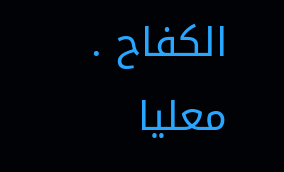الكفاح .
معليا